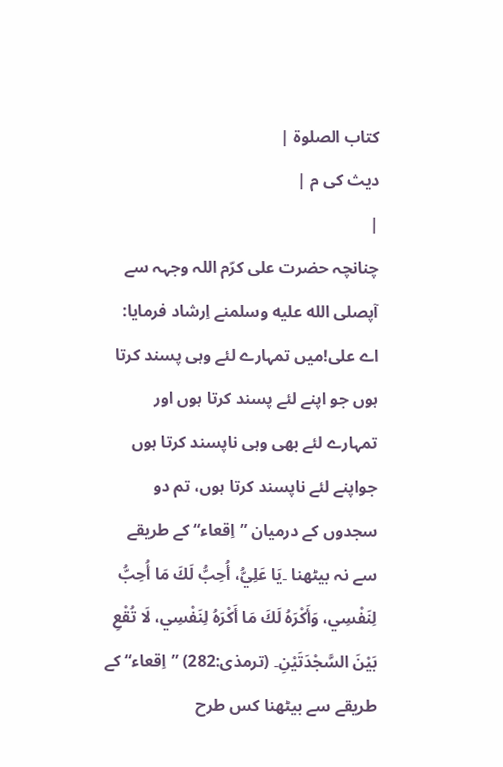کتاب الصلوۃ |
دیث کی م |
|
چنانچہ حضرت علی کرّم اللہ وجہہ سے آپصلى الله عليه وسلمنے اِرشاد فرمایا: اے علی!میں تمہارے لئے وہی پسند کرتا ہوں جو اپنے لئے پسند کرتا ہوں اور تمہارے لئے بھی وہی ناپسند کرتا ہوں جواپنے لئے ناپسند کرتا ہوں، تم دو سجدوں کے درمیان ”اِقعاء“ کے طریقے سے نہ بیٹھنا ۔يَا عَلِيُّ، أُحِبُّ لَكَ مَا أُحِبُّ لِنَفْسِي، وَأَكْرَهُ لَكَ مَا أَكْرَهُ لِنَفْسِي، لَا تُقْعِ بَيْنَ السَّجْدَتَيْنِ۔ (ترمذی:282) ”اِقعاء“ کے طریقے سے بیٹھنا کس طرح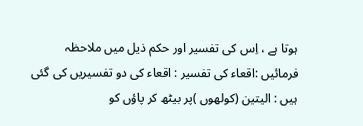ہوتا ہے ، اِس کی تفسیر اور حکم ذیل میں ملاحظہ فرمائیں :اقعاء کی تفسیر : اقعاء کی دو تفسیریں کی گئی ہیں : الیتین (کولھوں )پر بیٹھ کر پاؤں کو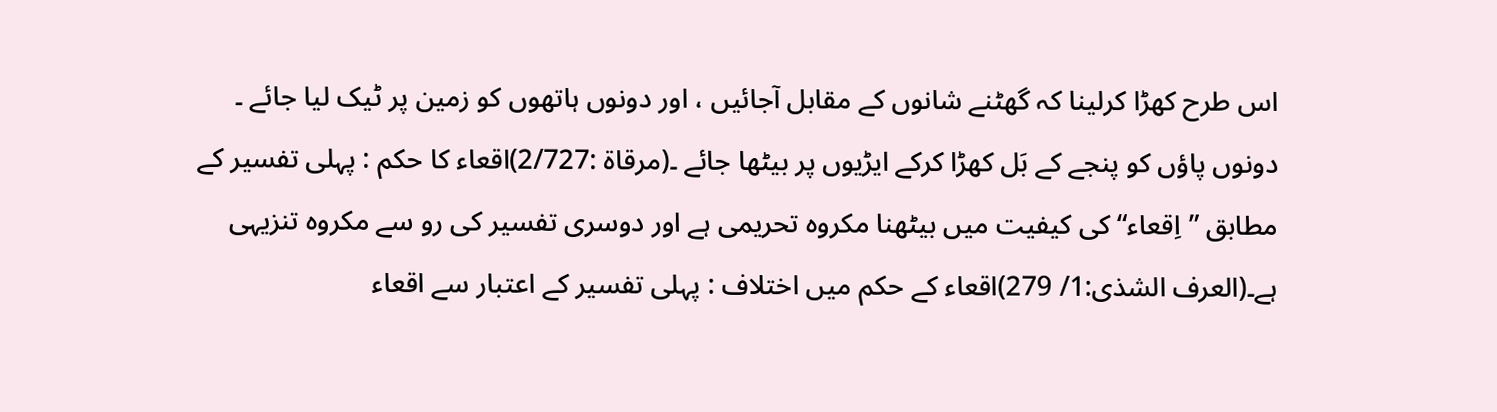اس طرح کھڑا کرلینا کہ گھٹنے شانوں کے مقابل آجائیں ، اور دونوں ہاتھوں کو زمین پر ٹیک لیا جائے ۔ دونوں پاؤں کو پنجے کے بَل کھڑا کرکے ایڑیوں پر بیٹھا جائے ۔(مرقاۃ :2/727)اقعاء کا حکم : پہلی تفسیر کے مطابق ”اِقعاء“ کی کیفیت میں بیٹھنا مکروہ تحریمی ہے اور دوسری تفسیر کی رو سے مکروہ تنزیہی ہے۔(العرف الشذی:1/ 279)اقعاء کے حکم میں اختلاف : پہلی تفسیر کے اعتبار سے اقعاء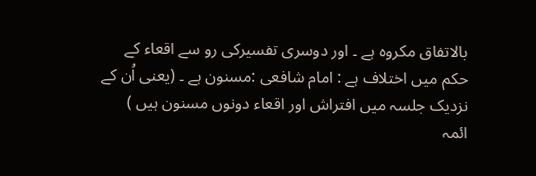بالاتفاق مکروہ ہے ۔ اور دوسری تفسیرکی رو سے اقعاء کے حکم میں اختلاف ہے : امام شافعی :مسنون ہے ۔ (یعنی اُن کے نزدیک جلسہ میں افتراش اور اقعاء دونوں مسنون ہیں ) ائمہ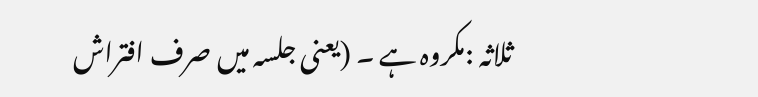ثلاثہ :مکروہ ہے ۔ (یعنی جلسہ میں صرف افتراش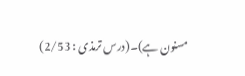مسنون ہے)۔(درس ترمذی : 2/53)